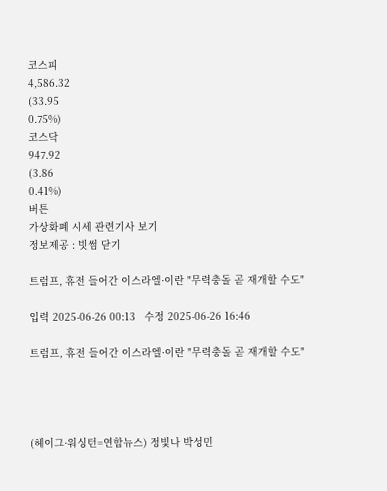코스피
4,586.32
(33.95
0.75%)
코스닥
947.92
(3.86
0.41%)
버튼
가상화폐 시세 관련기사 보기
정보제공 : 빗썸 닫기

트럼프, 휴전 들어간 이스라엘·이란 "무력충돌 곧 재개할 수도"

입력 2025-06-26 00:13   수정 2025-06-26 16:46

트럼프, 휴전 들어간 이스라엘·이란 "무력충돌 곧 재개할 수도"




(헤이그·워싱턴=연합뉴스) 정빛나 박성민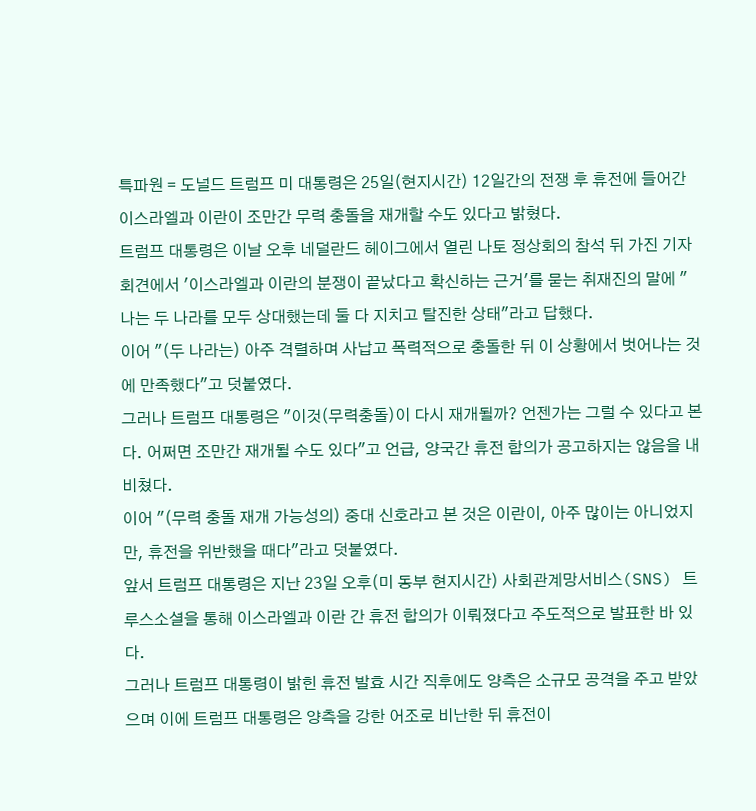특파원 = 도널드 트럼프 미 대통령은 25일(현지시간) 12일간의 전쟁 후 휴전에 들어간 이스라엘과 이란이 조만간 무력 충돌을 재개할 수도 있다고 밝혔다.
트럼프 대통령은 이날 오후 네덜란드 헤이그에서 열린 나토 정상회의 참석 뒤 가진 기자회견에서 '이스라엘과 이란의 분쟁이 끝났다고 확신하는 근거'를 묻는 취재진의 말에 "나는 두 나라를 모두 상대했는데 둘 다 지치고 탈진한 상태"라고 답했다.
이어 "(두 나라는) 아주 격렬하며 사납고 폭력적으로 충돌한 뒤 이 상황에서 벗어나는 것에 만족했다"고 덧붙였다.
그러나 트럼프 대통령은 "이것(무력충돌)이 다시 재개될까? 언젠가는 그럴 수 있다고 본다. 어쩌면 조만간 재개될 수도 있다"고 언급, 양국간 휴전 합의가 공고하지는 않음을 내비쳤다.
이어 "(무력 충돌 재개 가능성의) 중대 신호라고 본 것은 이란이, 아주 많이는 아니었지만, 휴전을 위반했을 때다"라고 덧붙였다.
앞서 트럼프 대통령은 지난 23일 오후(미 동부 현지시간) 사회관계망서비스(SNS) 트루스소셜을 통해 이스라엘과 이란 간 휴전 합의가 이뤄졌다고 주도적으로 발표한 바 있다.
그러나 트럼프 대통령이 밝힌 휴전 발효 시간 직후에도 양측은 소규모 공격을 주고 받았으며 이에 트럼프 대통령은 양측을 강한 어조로 비난한 뒤 휴전이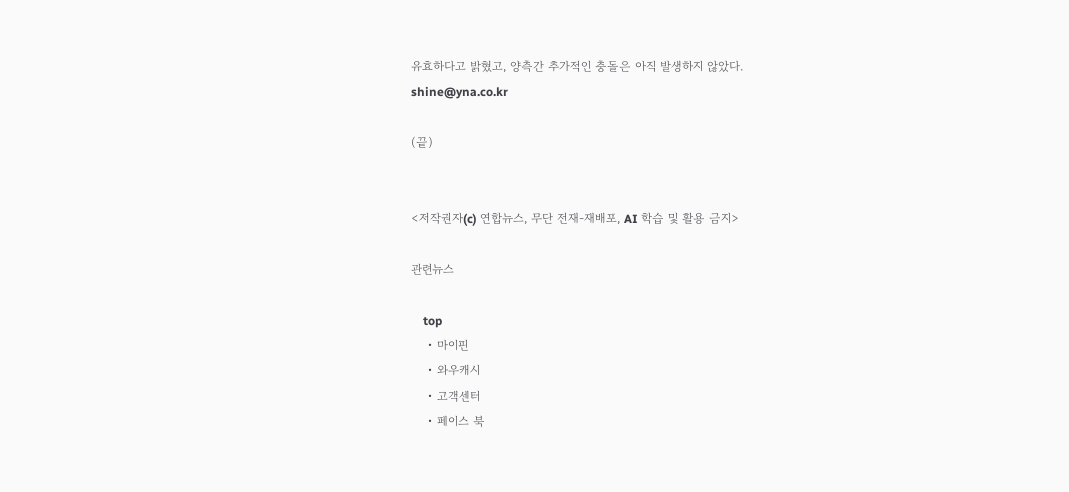유효하다고 밝혔고, 양측간 추가적인 충돌은 아직 발생하지 않았다.
shine@yna.co.kr

(끝)


<저작권자(c) 연합뉴스, 무단 전재-재배포, AI 학습 및 활용 금지>

관련뉴스

    top
    • 마이핀
    • 와우캐시
    • 고객센터
    • 페이스 북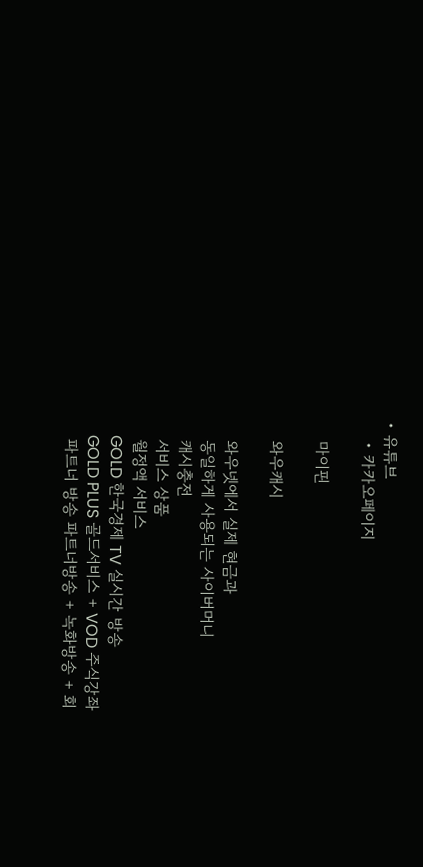• 유튜브
    • 카카오페이지

    마이핀

    와우캐시

    와우넷에서 실제 현금과
    동일하게 사용되는 사이버머니
    캐시충전
    서비스 상품
    월정액 서비스
    GOLD 한국경제 TV 실시간 방송
    GOLD PLUS 골드서비스 + VOD 주식강좌
    파트너 방송 파트너방송 + 녹화방송 + 회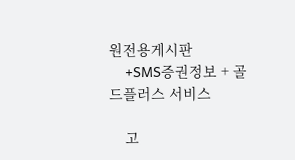원전용게시판
    +SMS증권정보 + 골드플러스 서비스

    고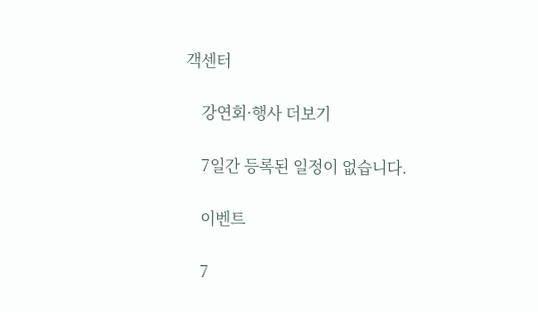객센터

    강연회·행사 더보기

    7일간 등록된 일정이 없습니다.

    이벤트

    7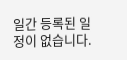일간 등록된 일정이 없습니다.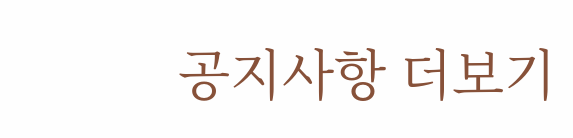공지사항 더보기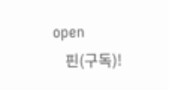open
    핀(구독)!